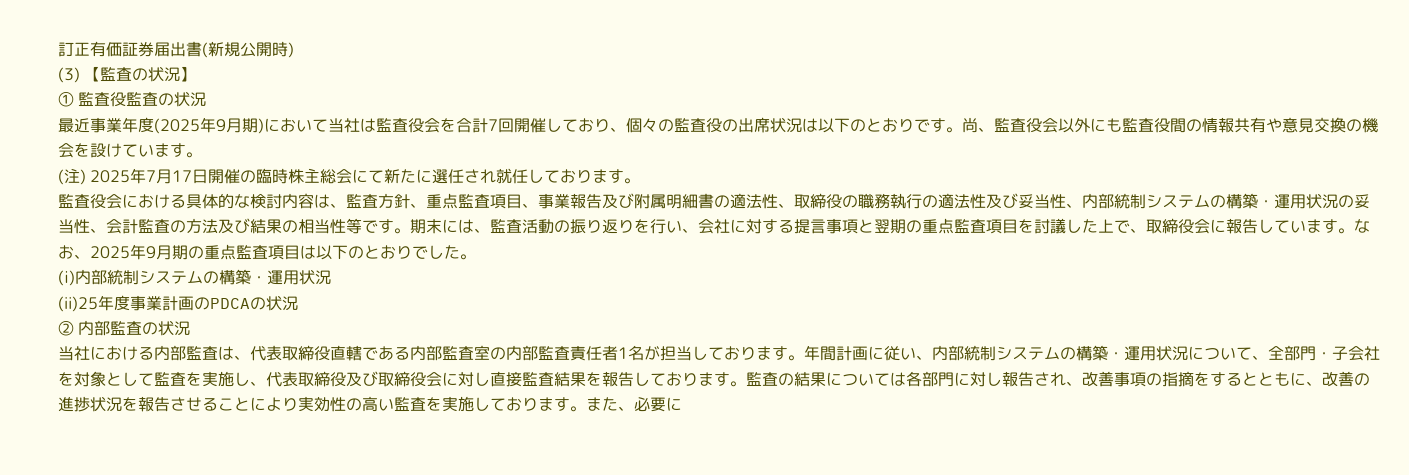訂正有価証券届出書(新規公開時)
(3) 【監査の状況】
① 監査役監査の状況
最近事業年度(2025年9月期)において当社は監査役会を合計7回開催しており、個々の監査役の出席状況は以下のとおりです。尚、監査役会以外にも監査役間の情報共有や意見交換の機会を設けています。
(注) 2025年7月17日開催の臨時株主総会にて新たに選任され就任しております。
監査役会における具体的な検討内容は、監査方針、重点監査項目、事業報告及び附属明細書の適法性、取締役の職務執行の適法性及び妥当性、内部統制システムの構築・運用状況の妥当性、会計監査の方法及び結果の相当性等です。期末には、監査活動の振り返りを行い、会社に対する提言事項と翌期の重点監査項目を討議した上で、取締役会に報告しています。なお、2025年9月期の重点監査項目は以下のとおりでした。
(ⅰ)内部統制システムの構築・運用状況
(ⅱ)25年度事業計画のPDCAの状況
② 内部監査の状況
当社における内部監査は、代表取締役直轄である内部監査室の内部監査責任者1名が担当しております。年間計画に従い、内部統制システムの構築・運用状況について、全部門・子会社を対象として監査を実施し、代表取締役及び取締役会に対し直接監査結果を報告しております。監査の結果については各部門に対し報告され、改善事項の指摘をするとともに、改善の進捗状況を報告させることにより実効性の高い監査を実施しております。また、必要に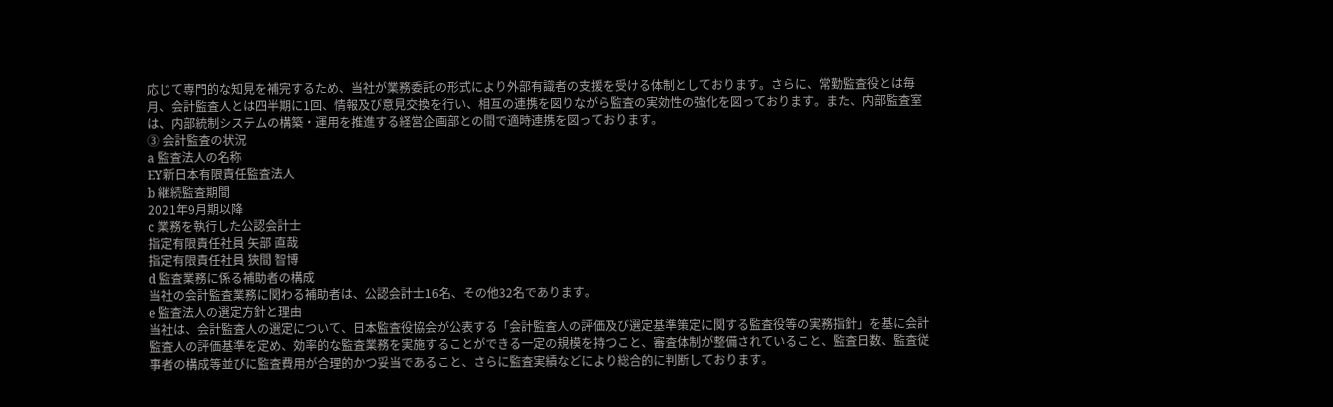応じて専門的な知見を補完するため、当社が業務委託の形式により外部有識者の支援を受ける体制としております。さらに、常勤監査役とは毎月、会計監査人とは四半期に1回、情報及び意見交換を行い、相互の連携を図りながら監査の実効性の強化を図っております。また、内部監査室は、内部統制システムの構築・運用を推進する経営企画部との間で適時連携を図っております。
③ 会計監査の状況
a 監査法人の名称
EY新日本有限責任監査法人
b 継続監査期間
2021年9月期以降
c 業務を執行した公認会計士
指定有限責任社員 矢部 直哉
指定有限責任社員 狹間 智博
d 監査業務に係る補助者の構成
当社の会計監査業務に関わる補助者は、公認会計士16名、その他32名であります。
e 監査法人の選定方針と理由
当社は、会計監査人の選定について、日本監査役協会が公表する「会計監査人の評価及び選定基準策定に関する監査役等の実務指針」を基に会計監査人の評価基準を定め、効率的な監査業務を実施することができる一定の規模を持つこと、審査体制が整備されていること、監査日数、監査従事者の構成等並びに監査費用が合理的かつ妥当であること、さらに監査実績などにより総合的に判断しております。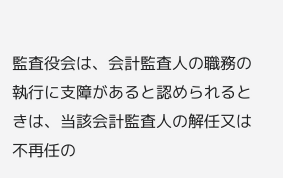監査役会は、会計監査人の職務の執行に支障があると認められるときは、当該会計監査人の解任又は不再任の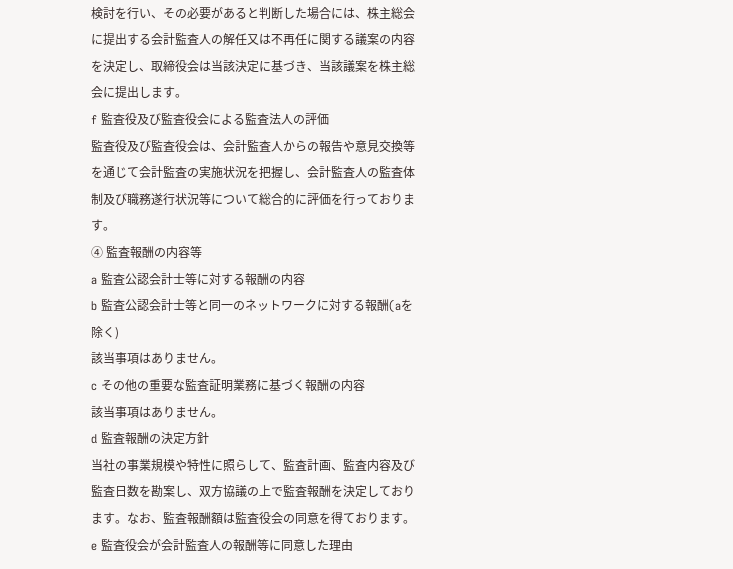検討を行い、その必要があると判断した場合には、株主総会に提出する会計監査人の解任又は不再任に関する議案の内容を決定し、取締役会は当該決定に基づき、当該議案を株主総会に提出します。
f 監査役及び監査役会による監査法人の評価
監査役及び監査役会は、会計監査人からの報告や意見交換等を通じて会計監査の実施状況を把握し、会計監査人の監査体制及び職務遂行状況等について総合的に評価を行っております。
④ 監査報酬の内容等
a 監査公認会計士等に対する報酬の内容
b 監査公認会計士等と同一のネットワークに対する報酬(aを除く)
該当事項はありません。
c その他の重要な監査証明業務に基づく報酬の内容
該当事項はありません。
d 監査報酬の決定方針
当社の事業規模や特性に照らして、監査計画、監査内容及び監査日数を勘案し、双方協議の上で監査報酬を決定しております。なお、監査報酬額は監査役会の同意を得ております。
e 監査役会が会計監査人の報酬等に同意した理由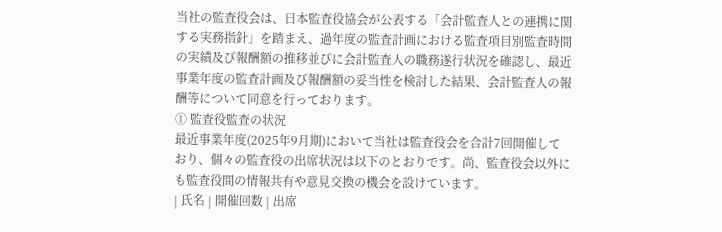当社の監査役会は、日本監査役協会が公表する「会計監査人との連携に関する実務指針」を踏まえ、過年度の監査計画における監査項目別監査時間の実績及び報酬額の推移並びに会計監査人の職務遂行状況を確認し、最近事業年度の監査計画及び報酬額の妥当性を検討した結果、会計監査人の報酬等について同意を行っております。
① 監査役監査の状況
最近事業年度(2025年9月期)において当社は監査役会を合計7回開催しており、個々の監査役の出席状況は以下のとおりです。尚、監査役会以外にも監査役間の情報共有や意見交換の機会を設けています。
| 氏名 | 開催回数 | 出席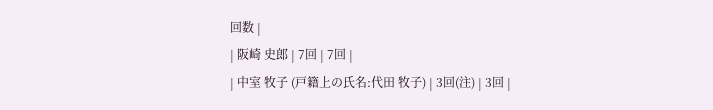回数 |
| 阪崎 史郎 | 7回 | 7回 |
| 中室 牧子 (戸籍上の氏名:代田 牧子) | 3回(注) | 3回 |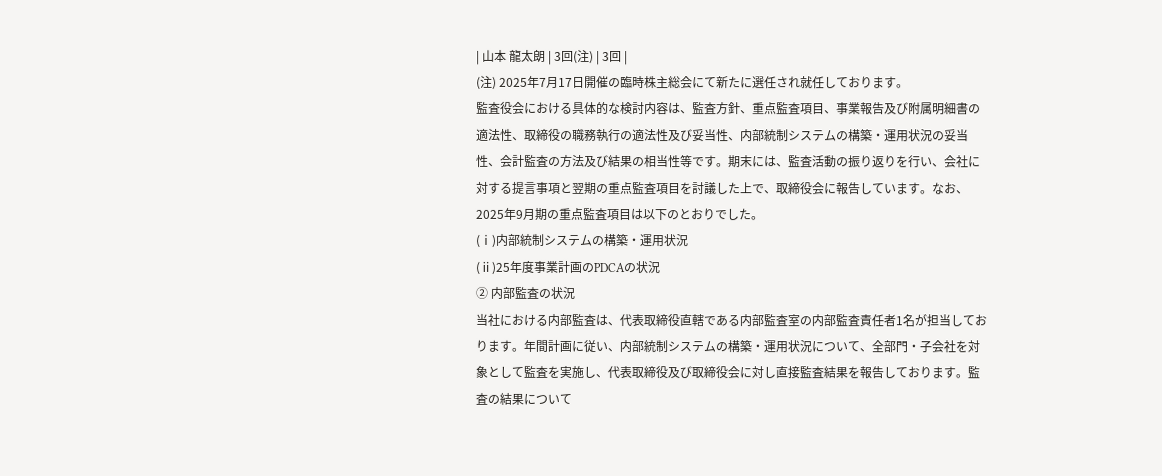| 山本 龍太朗 | 3回(注) | 3回 |
(注) 2025年7月17日開催の臨時株主総会にて新たに選任され就任しております。
監査役会における具体的な検討内容は、監査方針、重点監査項目、事業報告及び附属明細書の適法性、取締役の職務執行の適法性及び妥当性、内部統制システムの構築・運用状況の妥当性、会計監査の方法及び結果の相当性等です。期末には、監査活動の振り返りを行い、会社に対する提言事項と翌期の重点監査項目を討議した上で、取締役会に報告しています。なお、2025年9月期の重点監査項目は以下のとおりでした。
(ⅰ)内部統制システムの構築・運用状況
(ⅱ)25年度事業計画のPDCAの状況
② 内部監査の状況
当社における内部監査は、代表取締役直轄である内部監査室の内部監査責任者1名が担当しております。年間計画に従い、内部統制システムの構築・運用状況について、全部門・子会社を対象として監査を実施し、代表取締役及び取締役会に対し直接監査結果を報告しております。監査の結果について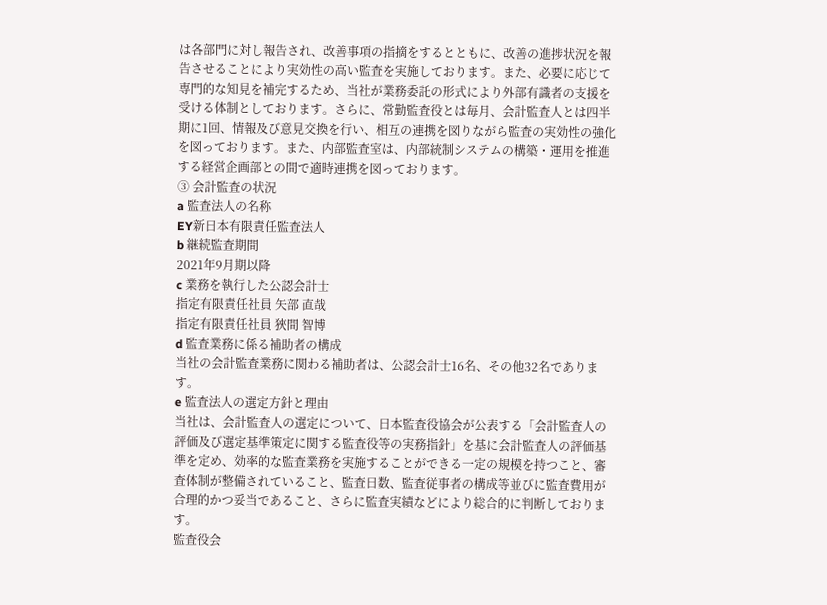は各部門に対し報告され、改善事項の指摘をするとともに、改善の進捗状況を報告させることにより実効性の高い監査を実施しております。また、必要に応じて専門的な知見を補完するため、当社が業務委託の形式により外部有識者の支援を受ける体制としております。さらに、常勤監査役とは毎月、会計監査人とは四半期に1回、情報及び意見交換を行い、相互の連携を図りながら監査の実効性の強化を図っております。また、内部監査室は、内部統制システムの構築・運用を推進する経営企画部との間で適時連携を図っております。
③ 会計監査の状況
a 監査法人の名称
EY新日本有限責任監査法人
b 継続監査期間
2021年9月期以降
c 業務を執行した公認会計士
指定有限責任社員 矢部 直哉
指定有限責任社員 狹間 智博
d 監査業務に係る補助者の構成
当社の会計監査業務に関わる補助者は、公認会計士16名、その他32名であります。
e 監査法人の選定方針と理由
当社は、会計監査人の選定について、日本監査役協会が公表する「会計監査人の評価及び選定基準策定に関する監査役等の実務指針」を基に会計監査人の評価基準を定め、効率的な監査業務を実施することができる一定の規模を持つこと、審査体制が整備されていること、監査日数、監査従事者の構成等並びに監査費用が合理的かつ妥当であること、さらに監査実績などにより総合的に判断しております。
監査役会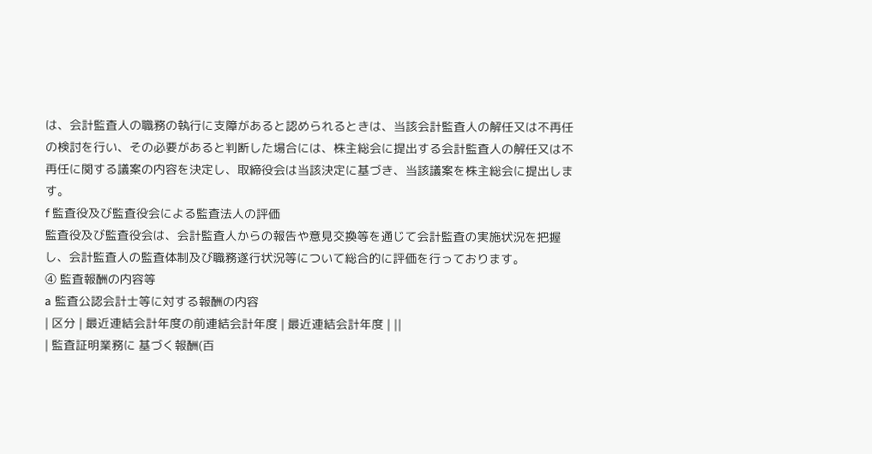は、会計監査人の職務の執行に支障があると認められるときは、当該会計監査人の解任又は不再任の検討を行い、その必要があると判断した場合には、株主総会に提出する会計監査人の解任又は不再任に関する議案の内容を決定し、取締役会は当該決定に基づき、当該議案を株主総会に提出します。
f 監査役及び監査役会による監査法人の評価
監査役及び監査役会は、会計監査人からの報告や意見交換等を通じて会計監査の実施状況を把握し、会計監査人の監査体制及び職務遂行状況等について総合的に評価を行っております。
④ 監査報酬の内容等
a 監査公認会計士等に対する報酬の内容
| 区分 | 最近連結会計年度の前連結会計年度 | 最近連結会計年度 | ||
| 監査証明業務に 基づく報酬(百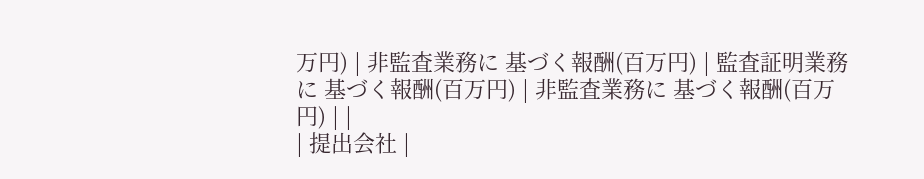万円) | 非監査業務に 基づく報酬(百万円) | 監査証明業務に 基づく報酬(百万円) | 非監査業務に 基づく報酬(百万円) | |
| 提出会社 |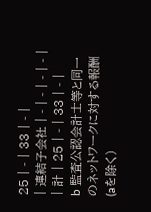25 | - | 33 | - |
| 連結子会社 | - | - | - | - |
| 計 | 25 | - | 33 | - |
b 監査公認会計士等と同一のネットワークに対する報酬(aを除く)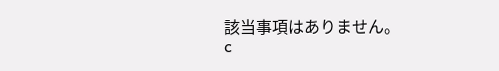該当事項はありません。
c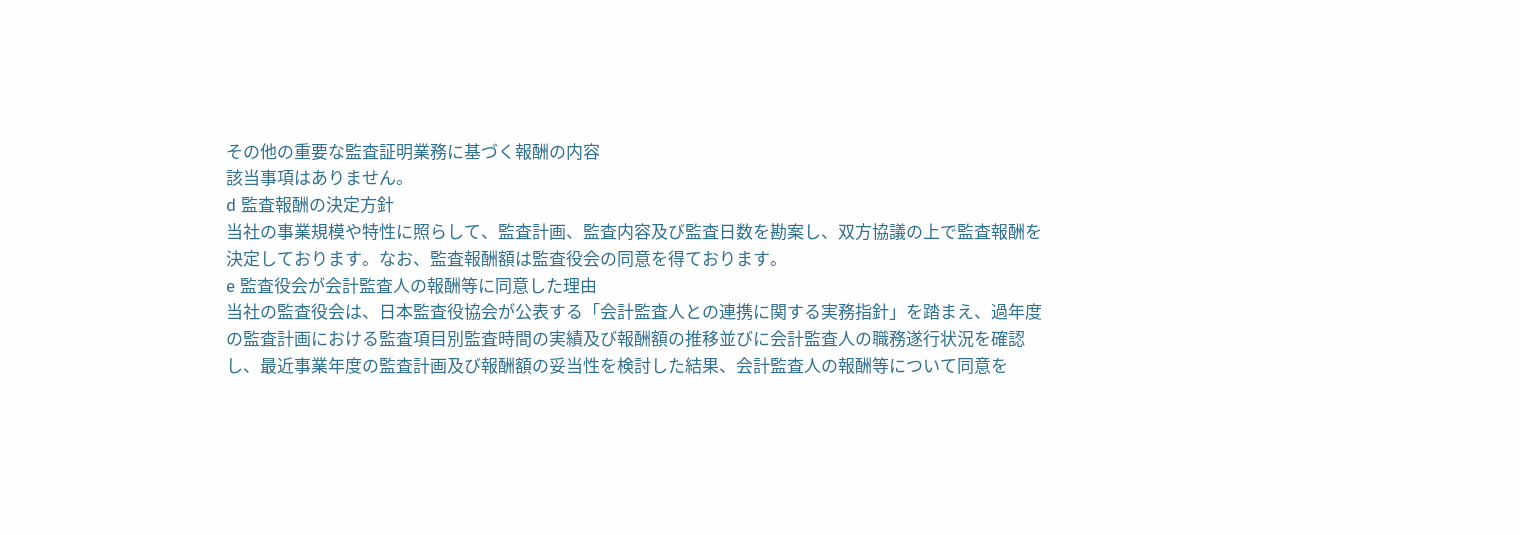その他の重要な監査証明業務に基づく報酬の内容
該当事項はありません。
d 監査報酬の決定方針
当社の事業規模や特性に照らして、監査計画、監査内容及び監査日数を勘案し、双方協議の上で監査報酬を決定しております。なお、監査報酬額は監査役会の同意を得ております。
e 監査役会が会計監査人の報酬等に同意した理由
当社の監査役会は、日本監査役協会が公表する「会計監査人との連携に関する実務指針」を踏まえ、過年度の監査計画における監査項目別監査時間の実績及び報酬額の推移並びに会計監査人の職務遂行状況を確認し、最近事業年度の監査計画及び報酬額の妥当性を検討した結果、会計監査人の報酬等について同意を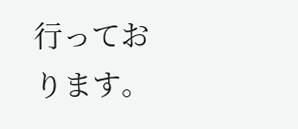行っております。